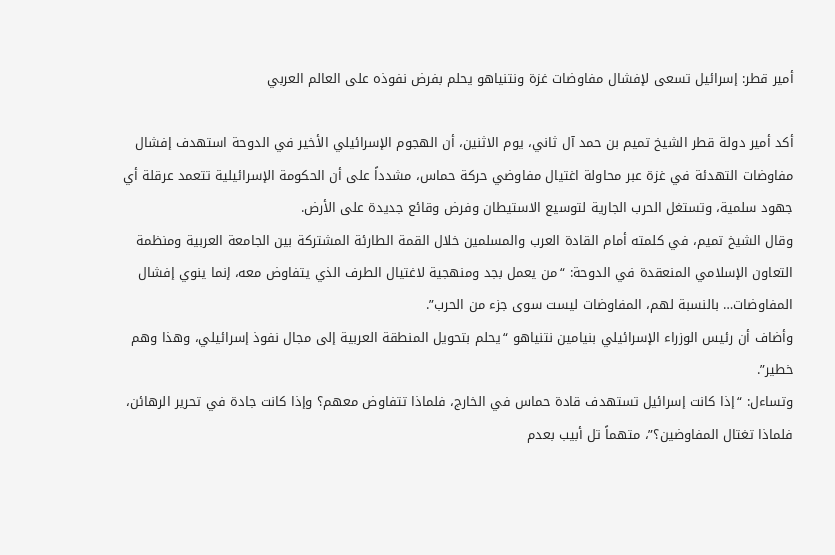أمير قطر: إسرائيل تسعى لإفشال مفاوضات غزة ونتنياهو يحلم بفرض نفوذه على العالم العربي

أكد أمير دولة قطر الشيخ تميم بن حمد آل ثاني، يوم الاثنين، أن الهجوم الإسرائيلي الأخير في الدوحة استهدف إفشال مفاوضات التهدئة في غزة عبر محاولة اغتيال مفاوضي حركة حماس، مشدداً على أن الحكومة الإسرائيلية تتعمد عرقلة أي جهود سلمية، وتستغل الحرب الجارية لتوسيع الاستيطان وفرض وقائع جديدة على الأرض.
وقال الشيخ تميم، في كلمته أمام القادة العرب والمسلمين خلال القمة الطارئة المشتركة بين الجامعة العربية ومنظمة التعاون الإسلامي المنعقدة في الدوحة: “من يعمل بجد ومنهجية لاغتيال الطرف الذي يتفاوض معه، إنما ينوي إفشال المفاوضات… بالنسبة لهم، المفاوضات ليست سوى جزء من الحرب”.
وأضاف أن رئيس الوزراء الإسرائيلي بنيامين نتنياهو “يحلم بتحويل المنطقة العربية إلى مجال نفوذ إسرائيلي، وهذا وهم خطير”.
وتساءل: “إذا كانت إسرائيل تستهدف قادة حماس في الخارج، فلماذا تتفاوض معهم؟ وإذا كانت جادة في تحرير الرهائن، فلماذا تغتال المفاوضين؟”، متهماً تل أبيب بعدم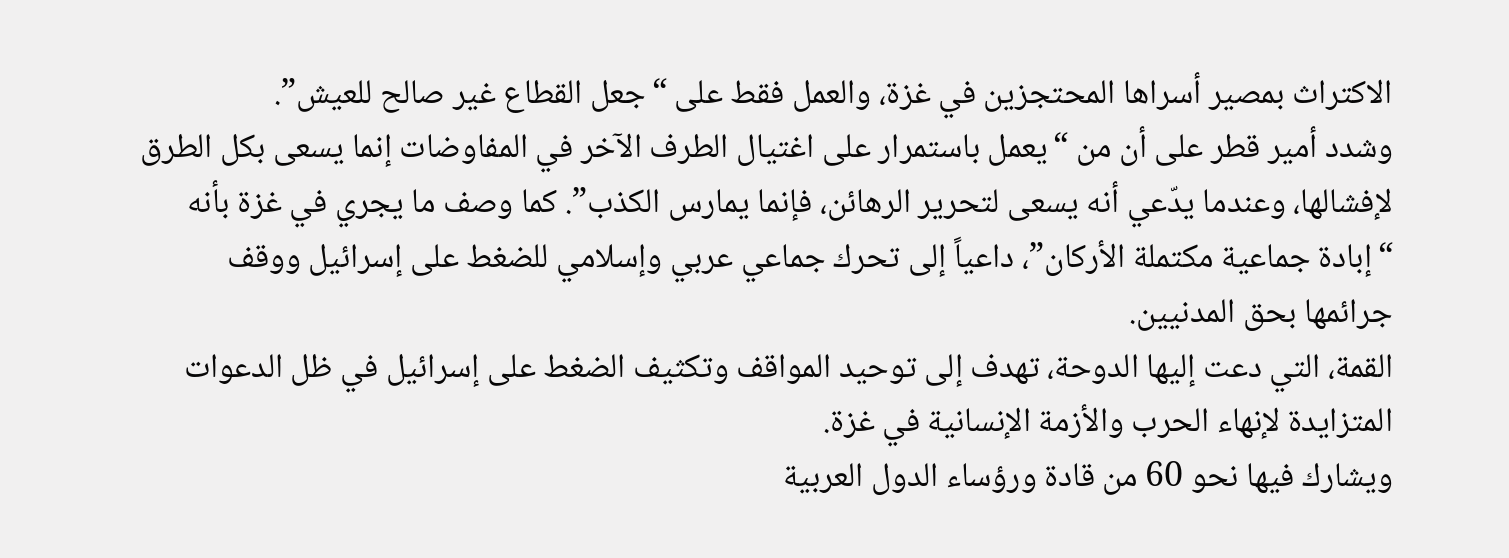الاكتراث بمصير أسراها المحتجزين في غزة، والعمل فقط على “جعل القطاع غير صالح للعيش”.
وشدد أمير قطر على أن من “يعمل باستمرار على اغتيال الطرف الآخر في المفاوضات إنما يسعى بكل الطرق لإفشالها، وعندما يدّعي أنه يسعى لتحرير الرهائن، فإنما يمارس الكذب”. كما وصف ما يجري في غزة بأنه “إبادة جماعية مكتملة الأركان”، داعياً إلى تحرك جماعي عربي وإسلامي للضغط على إسرائيل ووقف جرائمها بحق المدنيين.
القمة، التي دعت إليها الدوحة، تهدف إلى توحيد المواقف وتكثيف الضغط على إسرائيل في ظل الدعوات المتزايدة لإنهاء الحرب والأزمة الإنسانية في غزة.
ويشارك فيها نحو 60 من قادة ورؤساء الدول العربية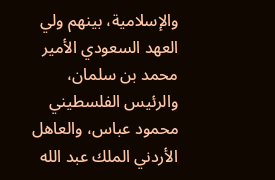والإسلامية، بينهم ولي العهد السعودي الأمير محمد بن سلمان، والرئيس الفلسطيني محمود عباس، والعاهل الأردني الملك عبد الله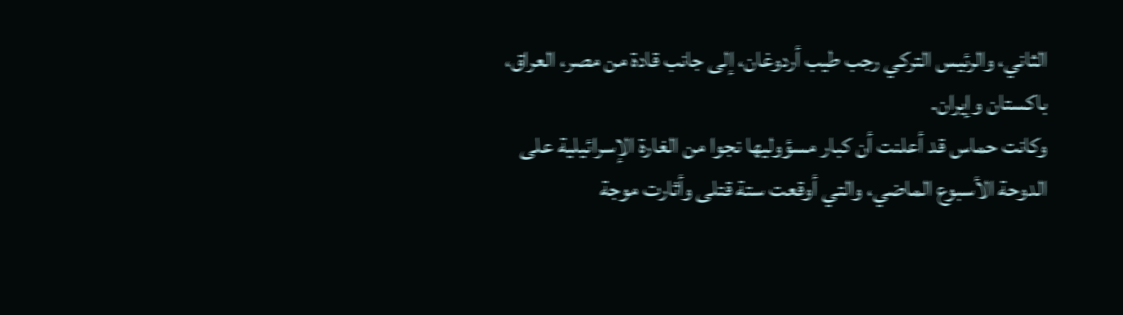الثاني، والرئيس التركي رجب طيب أردوغان، إلى جانب قادة من مصر، العراق، باكستان وإيران.
وكانت حماس قد أعلنت أن كبار مسؤوليها نجوا من الغارة الإسرائيلية على الدوحة الأسبوع الماضي، والتي أوقعت ستة قتلى وأثارت موجة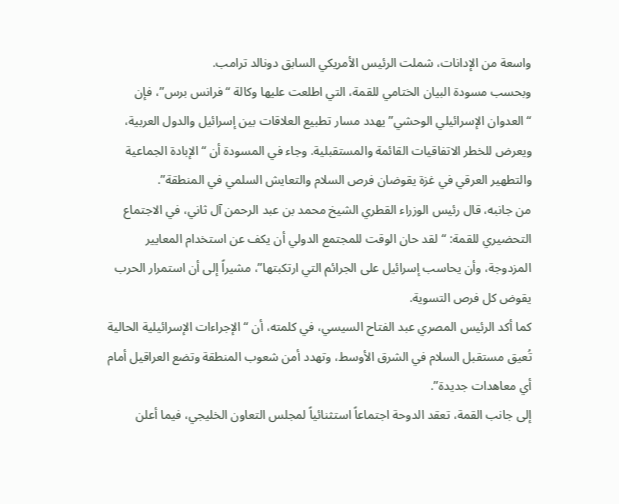واسعة من الإدانات، شملت الرئيس الأمريكي السابق دونالد ترامب.
وبحسب مسودة البيان الختامي للقمة، التي اطلعت عليها وكالة “فرانس برس”، فإن “العدوان الإسرائيلي الوحشي” يهدد مسار تطبيع العلاقات بين إسرائيل والدول العربية، ويعرض للخطر الاتفاقيات القائمة والمستقبلية. وجاء في المسودة أن “الإبادة الجماعية والتطهير العرقي في غزة يقوضان فرص السلام والتعايش السلمي في المنطقة”.
من جانبه، قال رئيس الوزراء القطري الشيخ محمد بن عبد الرحمن آل ثاني، في الاجتماع التحضيري للقمة: “لقد حان الوقت للمجتمع الدولي أن يكف عن استخدام المعايير المزدوجة، وأن يحاسب إسرائيل على الجرائم التي ارتكبتها”، مشيراً إلى أن استمرار الحرب يقوض كل فرص التسوية.
كما أكد الرئيس المصري عبد الفتاح السيسي، في كلمته، أن “الإجراءات الإسرائيلية الحالية تُعيق مستقبل السلام في الشرق الأوسط، وتهدد أمن شعوب المنطقة وتضع العراقيل أمام أي معاهدات جديدة”.
إلى جانب القمة، تعقد الدوحة اجتماعاً استثنائياً لمجلس التعاون الخليجي، فيما أعلن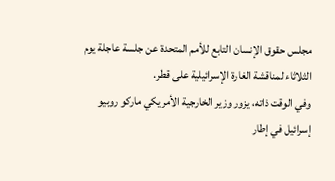مجلس حقوق الإنسان التابع للأمم المتحدة عن جلسة عاجلة يوم الثلاثاء لمناقشة الغارة الإسرائيلية على قطر.
وفي الوقت ذاته، يزور وزير الخارجية الأمريكي ماركو روبيو إسرائيل في إطار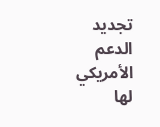تجديد الدعم الأمريكي لها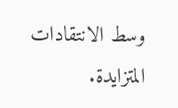وسط الانتقادات المتزايدة.